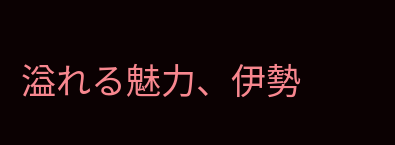溢れる魅力、伊勢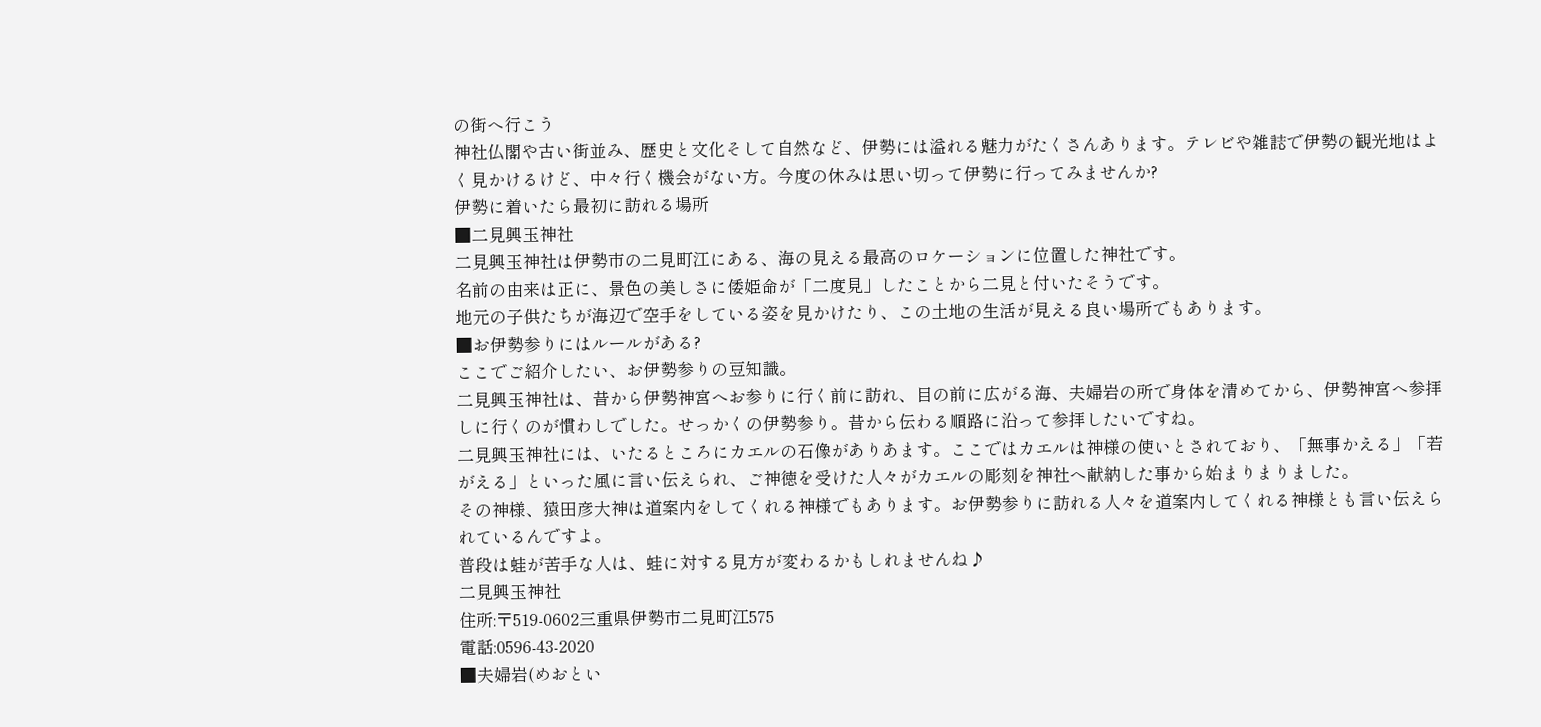の街へ行こう
神社仏閣や古い街並み、歴史と文化そして自然など、伊勢には溢れる魅力がたくさんあります。テレビや雑誌で伊勢の観光地はよく見かけるけど、中々行く機会がない方。今度の休みは思い切って伊勢に行ってみませんか?
伊勢に着いたら最初に訪れる場所
■二見興玉神社
二見興玉神社は伊勢市の二見町江にある、海の見える最高のロケーションに位置した神社です。
名前の由来は正に、景色の美しさに倭姫命が「二度見」したことから二見と付いたそうです。
地元の子供たちが海辺で空手をしている姿を見かけたり、この土地の生活が見える良い場所でもあります。
■お伊勢参りにはルールがある?
ここでご紹介したい、お伊勢参りの豆知識。
二見興玉神社は、昔から伊勢神宮へお参りに行く前に訪れ、目の前に広がる海、夫婦岩の所で身体を清めてから、伊勢神宮へ参拝しに行くのが慣わしでした。せっかくの伊勢参り。昔から伝わる順路に沿って参拝したいですね。
二見興玉神社には、いたるところにカエルの石像がありあます。ここではカエルは神様の使いとされており、「無事かえる」「若がえる」といった風に言い伝えられ、ご神徳を受けた人々がカエルの彫刻を神社へ献納した事から始まりまりました。
その神様、猿田彦大神は道案内をしてくれる神様でもあります。お伊勢参りに訪れる人々を道案内してくれる神様とも言い伝えられているんですよ。
普段は蛙が苦手な人は、蛙に対する見方が変わるかもしれませんね♪
二見興玉神社
住所:〒519-0602三重県伊勢市二見町江575
電話:0596-43-2020
■夫婦岩(めおとい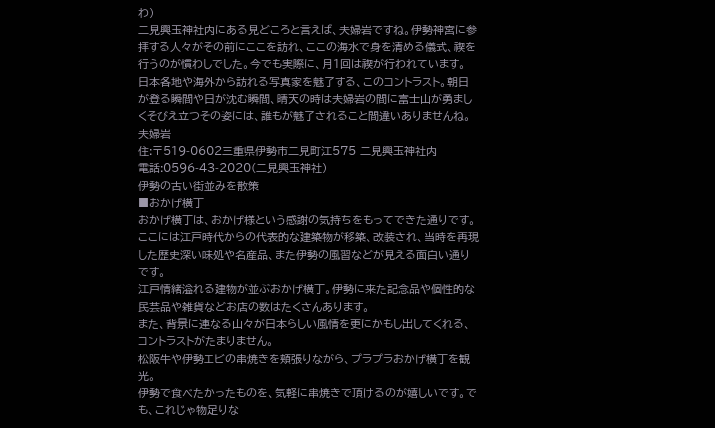わ)
二見興玉神社内にある見どころと言えば、夫婦岩ですね。伊勢神宮に参拝する人々がその前にここを訪れ、ここの海水で身を清める儀式、禊を行うのが慣わしでした。今でも実際に、月1回は禊が行われています。
日本各地や海外から訪れる写真家を魅了する、このコントラスト。朝日が登る瞬間や日が沈む瞬間、晴天の時は夫婦岩の間に富士山が勇ましくそびえ立つその姿には、誰もが魅了されること間違いありませんね。
夫婦岩
住:〒519-0602三重県伊勢市二見町江575 二見興玉神社内
電話:0596-43-2020(二見興玉神社)
伊勢の古い街並みを散策
■おかげ横丁
おかげ横丁は、おかげ様という感謝の気持ちをもってできた通りです。ここには江戸時代からの代表的な建築物が移築、改装され、当時を再現した歴史深い味処や名産品、また伊勢の風習などが見える面白い通りです。
江戸情緒溢れる建物が並ぶおかげ横丁。伊勢に来た記念品や個性的な民芸品や雑貨などお店の数はたくさんあります。
また、背景に連なる山々が日本らしい風情を更にかもし出してくれる、コントラストがたまりません。
松阪牛や伊勢エビの串焼きを頬張りながら、プラプラおかげ横丁を観光。
伊勢で食べたかったものを、気軽に串焼きで頂けるのが嬉しいです。でも、これじゃ物足りな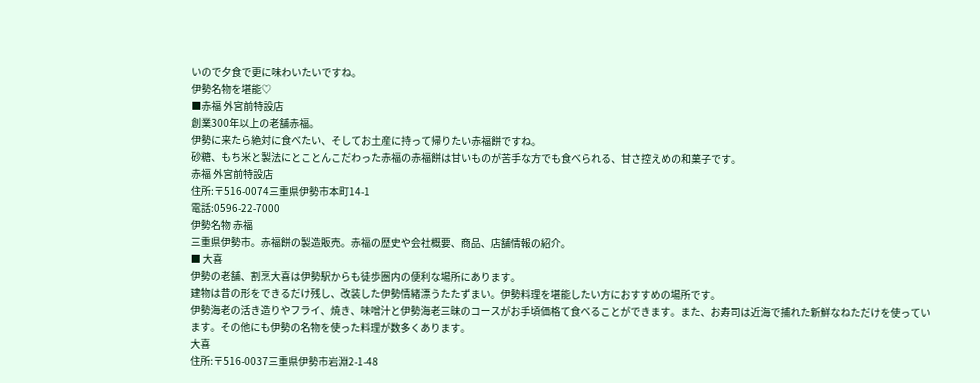いので夕食で更に味わいたいですね。
伊勢名物を堪能♡
■赤福 外宮前特設店
創業300年以上の老舗赤福。
伊勢に来たら絶対に食べたい、そしてお土産に持って帰りたい赤福餅ですね。
砂糖、もち米と製法にとことんこだわった赤福の赤福餅は甘いものが苦手な方でも食べられる、甘さ控えめの和菓子です。
赤福 外宮前特設店
住所:〒516-0074三重県伊勢市本町14-1
電話:0596-22-7000
伊勢名物 赤福
三重県伊勢市。赤福餅の製造販売。赤福の歴史や会社概要、商品、店舗情報の紹介。
■ 大喜
伊勢の老舗、割烹大喜は伊勢駅からも徒歩圏内の便利な場所にあります。
建物は昔の形をできるだけ残し、改装した伊勢情緒漂うたたずまい。伊勢料理を堪能したい方におすすめの場所です。
伊勢海老の活き造りやフライ、焼き、味噌汁と伊勢海老三昧のコースがお手頃価格て食べることができます。また、お寿司は近海で捕れた新鮮なねただけを使っています。その他にも伊勢の名物を使った料理が数多くあります。
大喜
住所:〒516-0037三重県伊勢市岩淵2-1-48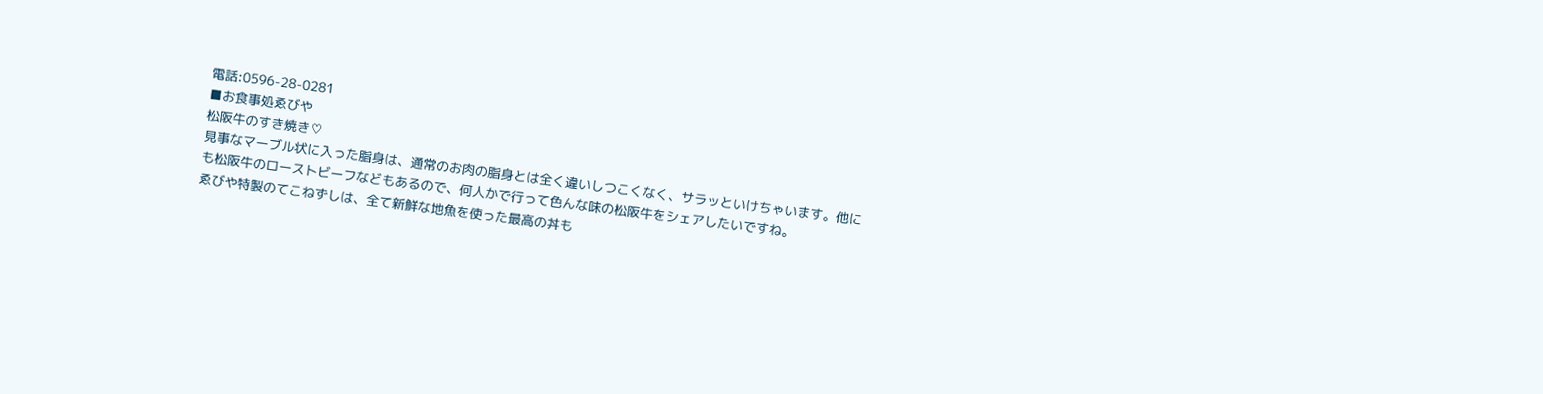電話:0596-28-0281
■お食事処ゑびや
松阪牛のすき焼き♡
見事なマーブル状に入った脂身は、通常のお肉の脂身とは全く違いしつこくなく、サラッといけちゃいます。他にも松阪牛のローストビーフなどもあるので、何人かで行って色んな味の松阪牛をシェアしたいですね。
ゑびや特製のてこねずしは、全て新鮮な地魚を使った最高の丼も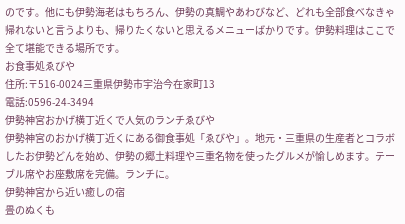のです。他にも伊勢海老はもちろん、伊勢の真鯛やあわびなど、どれも全部食べなきゃ帰れないと言うよりも、帰りたくないと思えるメニューばかりです。伊勢料理はここで全て堪能できる場所です。
お食事処ゑびや
住所:〒516-0024三重県伊勢市宇治今在家町13
電話:0596-24-3494
伊勢神宮おかげ横丁近くで人気のランチゑびや
伊勢神宮のおかげ横丁近くにある御食事処「ゑびや」。地元・三重県の生産者とコラボしたお伊勢どんを始め、伊勢の郷土料理や三重名物を使ったグルメが愉しめます。テーブル席やお座敷席を完備。ランチに。
伊勢神宮から近い癒しの宿
畳のぬくも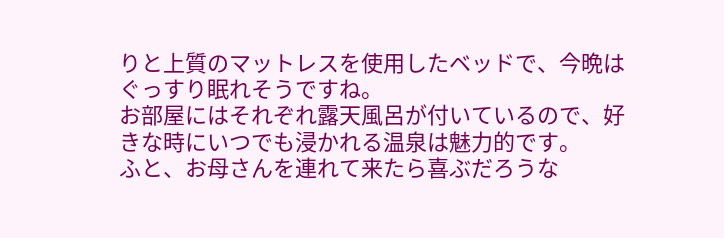りと上質のマットレスを使用したベッドで、今晩はぐっすり眠れそうですね。
お部屋にはそれぞれ露天風呂が付いているので、好きな時にいつでも浸かれる温泉は魅力的です。
ふと、お母さんを連れて来たら喜ぶだろうな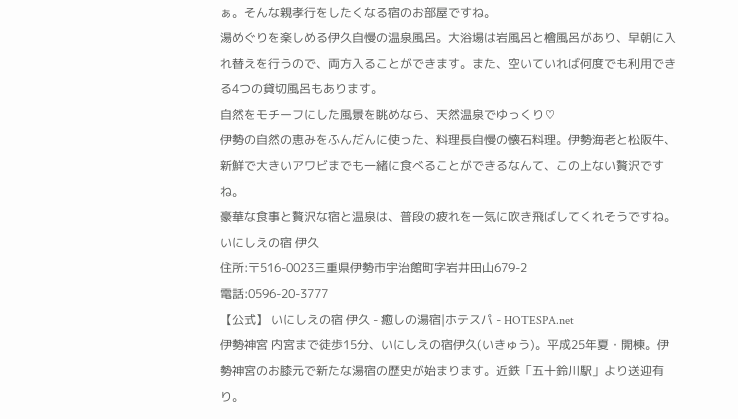ぁ。そんな親孝行をしたくなる宿のお部屋ですね。
湯めぐりを楽しめる伊久自慢の温泉風呂。大浴場は岩風呂と檜風呂があり、早朝に入れ替えを行うので、両方入ることができます。また、空いていれば何度でも利用できる4つの貸切風呂もあります。
自然をモチーフにした風景を眺めなら、天然温泉でゆっくり♡
伊勢の自然の恵みをふんだんに使った、料理長自慢の懐石料理。伊勢海老と松阪牛、新鮮で大きいアワビまでも一緒に食べることができるなんて、この上ない贅沢ですね。
豪華な食事と贅沢な宿と温泉は、普段の疲れを一気に吹き飛ばしてくれそうですね。
いにしえの宿 伊久
住所:〒516-0023三重県伊勢市宇治館町字岩井田山679-2
電話:0596-20-3777
【公式】 いにしえの宿 伊久 - 癒しの湯宿|ホテスパ - HOTESPA.net
伊勢神宮 内宮まで徒歩15分、いにしえの宿伊久(いきゅう)。平成25年夏・開棟。伊勢神宮のお膝元で新たな湯宿の歴史が始まります。近鉄「五十鈴川駅」より送迎有り。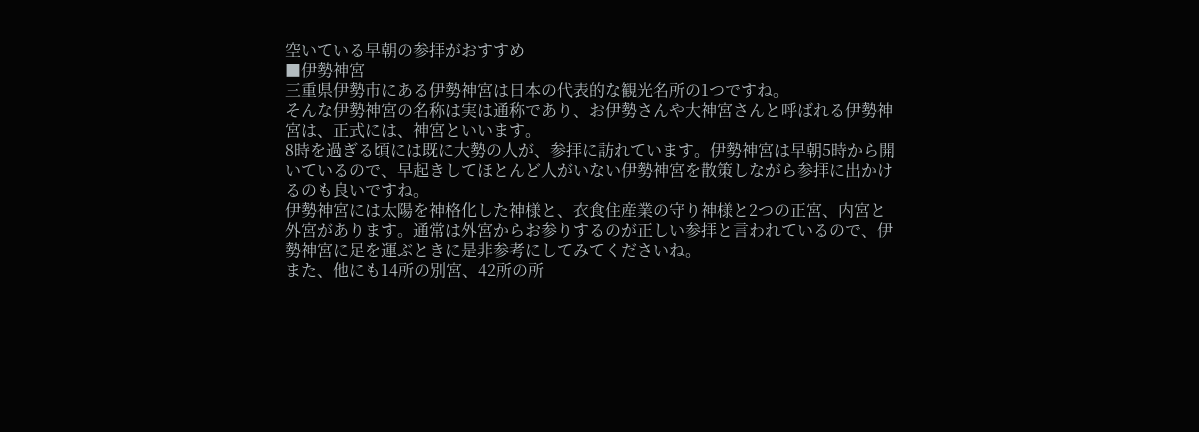空いている早朝の参拝がおすすめ
■伊勢神宮
三重県伊勢市にある伊勢神宮は日本の代表的な観光名所の1つですね。
そんな伊勢神宮の名称は実は通称であり、お伊勢さんや大神宮さんと呼ばれる伊勢神宮は、正式には、神宮といいます。
8時を過ぎる頃には既に大勢の人が、参拝に訪れています。伊勢神宮は早朝5時から開いているので、早起きしてほとんど人がいない伊勢神宮を散策しながら参拝に出かけるのも良いですね。
伊勢神宮には太陽を神格化した神様と、衣食住産業の守り神様と2つの正宮、内宮と外宮があります。通常は外宮からお参りするのが正しい参拝と言われているので、伊勢神宮に足を運ぶときに是非参考にしてみてくださいね。
また、他にも14所の別宮、42所の所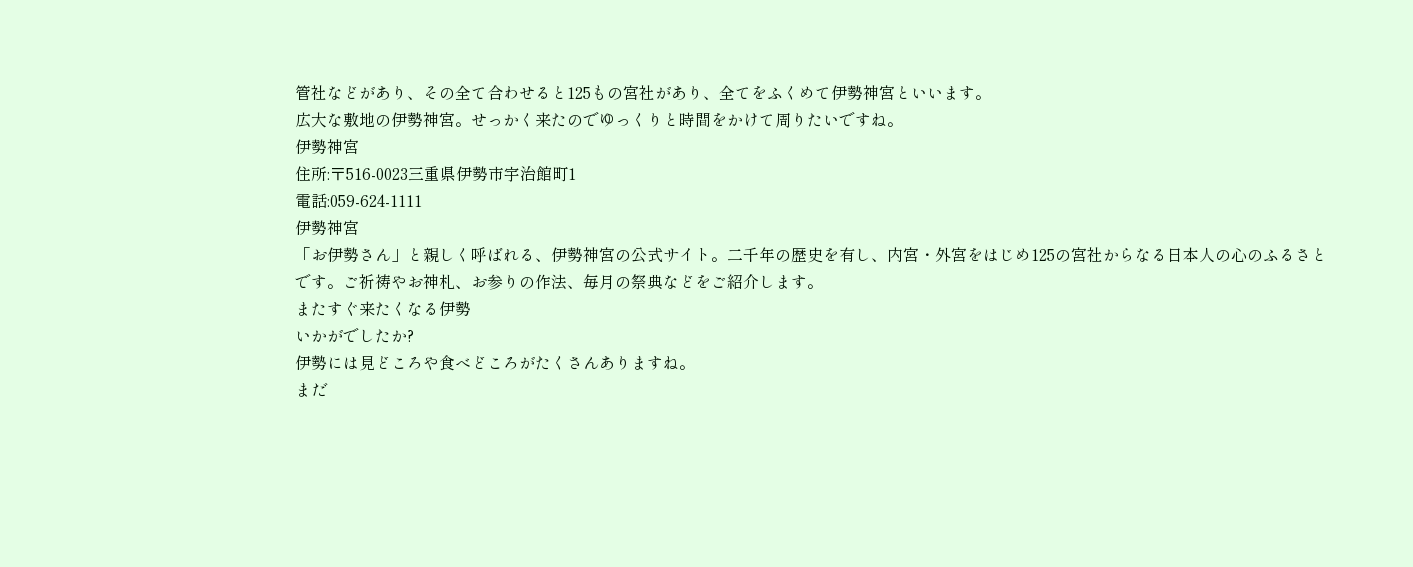管社などがあり、その全て合わせると125もの宮社があり、全てをふくめて伊勢神宮といいます。
広大な敷地の伊勢神宮。せっかく来たのでゆっくりと時間をかけて周りたいですね。
伊勢神宮
住所:〒516-0023三重県伊勢市宇治館町1
電話:059-624-1111
伊勢神宮
「お伊勢さん」と親しく呼ばれる、伊勢神宮の公式サイト。二千年の歴史を有し、内宮・外宮をはじめ125の宮社からなる日本人の心のふるさとです。ご祈祷やお神札、お参りの作法、毎月の祭典などをご紹介します。
またすぐ来たくなる伊勢
いかがでしたか?
伊勢には見どころや食べどころがたくさんありますね。
まだ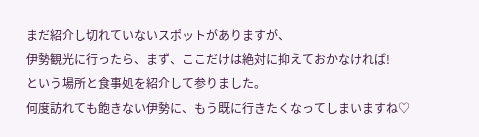まだ紹介し切れていないスポットがありますが、
伊勢観光に行ったら、まず、ここだけは絶対に抑えておかなければ!
という場所と食事処を紹介して参りました。
何度訪れても飽きない伊勢に、もう既に行きたくなってしまいますね♡